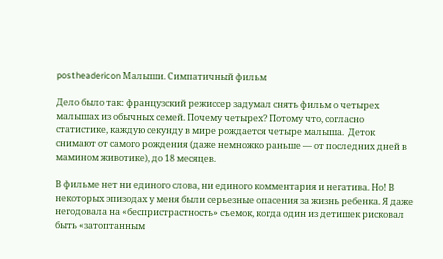postheadericon Малыши. Симпатичный фильм

Дело было так: французский режиссер задумал снять фильм о четырех малышах из обычных семей. Почему четырех? Потому что, согласно статистике, каждую секунду в мире рождается четыре малыша.  Деток снимают от самого рождения (даже немножко раньше — от последних дней в мамином животике), до 18 месяцев.

В фильме нет ни единого слова, ни единого комментария и негатива. Но! В некоторых эпизодах у меня были серьезные опасения за жизнь ребенка. Я даже негодовала на «беспристрастность» съемок, когда один из детишек рисковал быть «затоптанным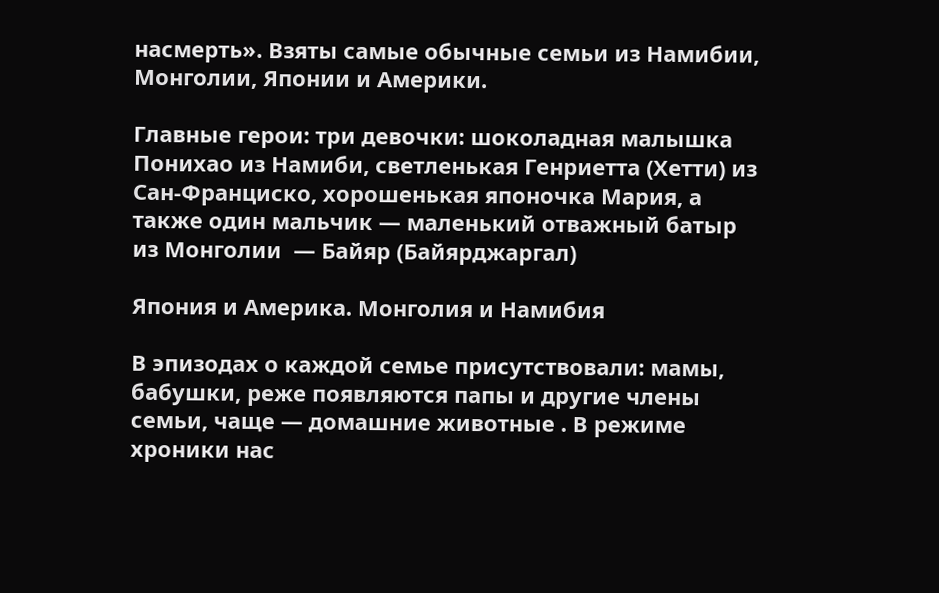насмерть». Взяты самые обычные семьи из Намибии, Монголии, Японии и Америки.

Главные герои: три девочки: шоколадная малышка Понихао из Намиби, светленькая Генриетта (Хетти) из Сан-Франциско, хорошенькая японочка Мария, а также один мальчик — маленький отважный батыр из Монголии  — Байяр (Байярджаргал)

Япония и Америка. Монголия и Намибия

В эпизодах о каждой семье присутствовали: мамы, бабушки, реже появляются папы и другие члены семьи, чаще — домашние животные . В режиме хроники нас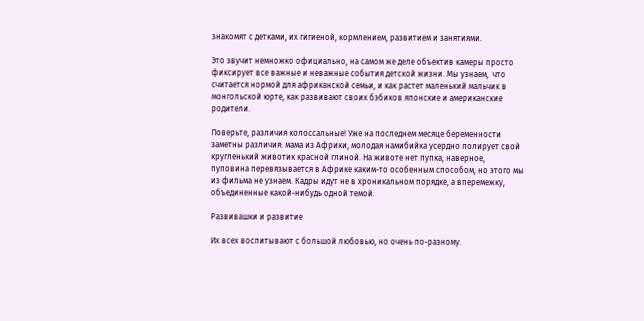знакомят с детками, их гигиеной, кормлением, развитием и занятиями.

Это звучит немножко официально, на самом же деле объектив камеры просто фиксирует все важные и неважные события детской жизни. Мы узнаем,  что считается нормой для африканской семьи, и как растет маленький мальчик в монгольской юрте, как развивают своих бэбиков японские и американские родители.

Поверьте, различия колоссальные! Уже на последнем месяце беременности заметны различия: мама из Африки, молодая намибийка усердно полирует свой кругленький животик красной глиной. На животе нет пупка, наверное, пуповина перевязывается в Африке каким-то особенным способом, но этого мы из фильма не узнаем. Кадры идут не в хроникальном порядке, а вперемежку, объединенные какой-нибудь одной темой.

Развивашки и развитие

Их всех воспитывают с большой любовью, но очень по-разному.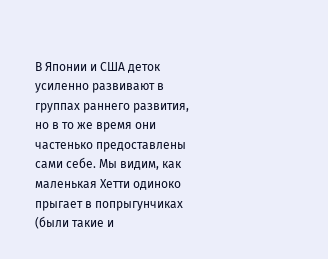В Японии и США деток усиленно развивают в группах раннего развития, но в то же время они частенько предоставлены сами себе. Мы видим, как маленькая Хетти одиноко прыгает в попрыгунчиках (были такие и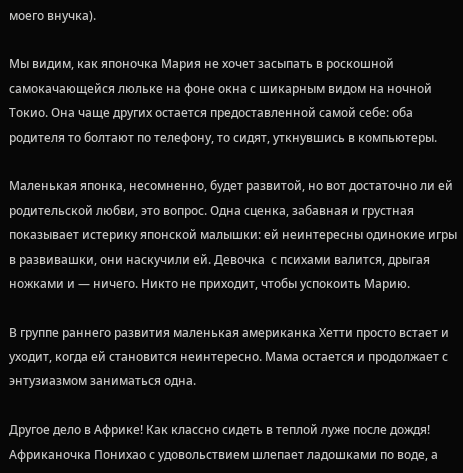моего внучка).

Мы видим, как японочка Мария не хочет засыпать в роскошной самокачающейся люльке на фоне окна с шикарным видом на ночной Токио. Она чаще других остается предоставленной самой себе: оба родителя то болтают по телефону, то сидят, уткнувшись в компьютеры.

Маленькая японка, несомненно, будет развитой, но вот достаточно ли ей родительской любви, это вопрос. Одна сценка, забавная и грустная показывает истерику японской малышки: ей неинтересны одинокие игры в развивашки, они наскучили ей. Девочка  с психами валится, дрыгая ножками и — ничего. Никто не приходит, чтобы успокоить Марию.

В группе раннего развития маленькая американка Хетти просто встает и уходит, когда ей становится неинтересно. Мама остается и продолжает с энтузиазмом заниматься одна.

Другое дело в Африке! Как классно сидеть в теплой луже после дождя!  Африканочка Понихао с удовольствием шлепает ладошками по воде, а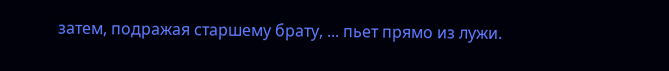затем, подражая старшему брату, ... пьет прямо из лужи.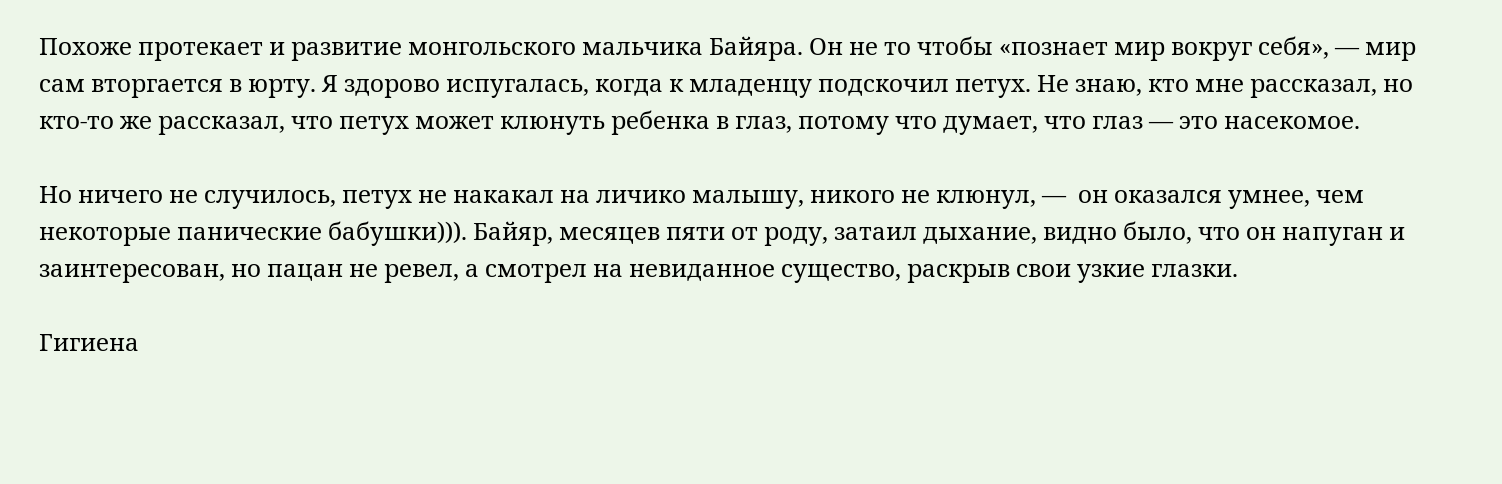Похоже протекает и развитие монгольского мальчика Байяра. Он не то чтобы «познает мир вокруг себя», — мир сам вторгается в юрту. Я здорово испугалась, когда к младенцу подскочил петух. Не знаю, кто мне рассказал, но кто-то же рассказал, что петух может клюнуть ребенка в глаз, потому что думает, что глаз — это насекомое.

Но ничего не случилось, петух не накакал на личико малышу, никого не клюнул, —  он оказался умнее, чем некоторые панические бабушки))). Байяр, месяцев пяти от роду, затаил дыхание, видно было, что он напуган и заинтересован, но пацан не ревел, а смотрел на невиданное существо, раскрыв свои узкие глазки.

Гигиена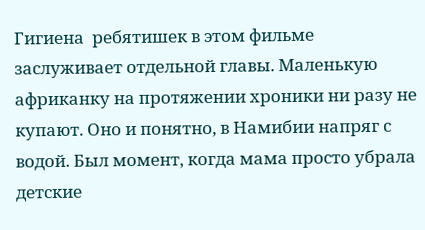Гигиена  ребятишек в этом фильме заслуживает отдельной главы. Маленькую африканку на протяжении хроники ни разу не купают. Оно и понятно, в Намибии напряг с водой. Был момент, когда мама просто убрала детские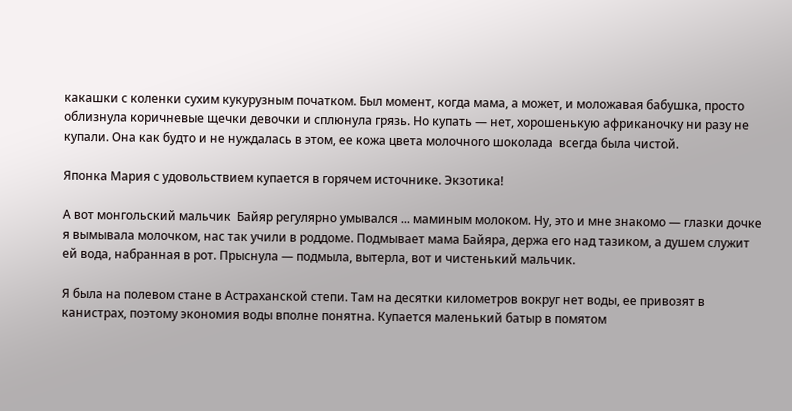какашки с коленки сухим кукурузным початком. Был момент, когда мама, а может, и моложавая бабушка, просто облизнула коричневые щечки девочки и сплюнула грязь. Но купать — нет, хорошенькую африканочку ни разу не купали. Она как будто и не нуждалась в этом, ее кожа цвета молочного шоколада  всегда была чистой.

Японка Мария с удовольствием купается в горячем источнике. Экзотика!

А вот монгольский мальчик  Байяр регулярно умывался ... маминым молоком. Ну, это и мне знакомо — глазки дочке я вымывала молочком, нас так учили в роддоме. Подмывает мама Байяра, держа его над тазиком, а душем служит ей вода, набранная в рот. Прыснула — подмыла, вытерла, вот и чистенький мальчик.

Я была на полевом стане в Астраханской степи. Там на десятки километров вокруг нет воды, ее привозят в канистрах, поэтому экономия воды вполне понятна. Купается маленький батыр в помятом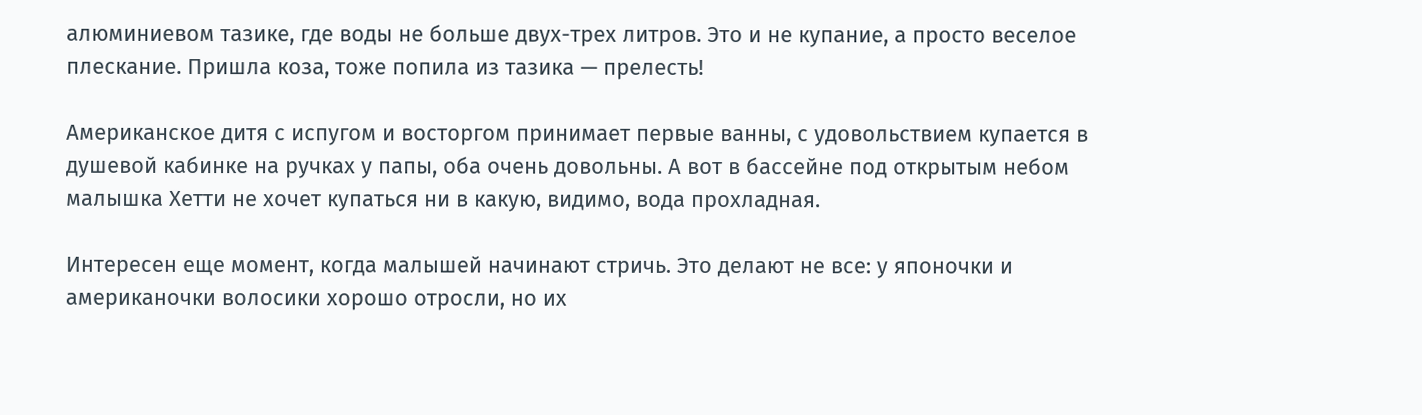алюминиевом тазике, где воды не больше двух-трех литров. Это и не купание, а просто веселое плескание. Пришла коза, тоже попила из тазика — прелесть!

Американское дитя с испугом и восторгом принимает первые ванны, с удовольствием купается в душевой кабинке на ручках у папы, оба очень довольны. А вот в бассейне под открытым небом малышка Хетти не хочет купаться ни в какую, видимо, вода прохладная.

Интересен еще момент, когда малышей начинают стричь. Это делают не все: у японочки и американочки волосики хорошо отросли, но их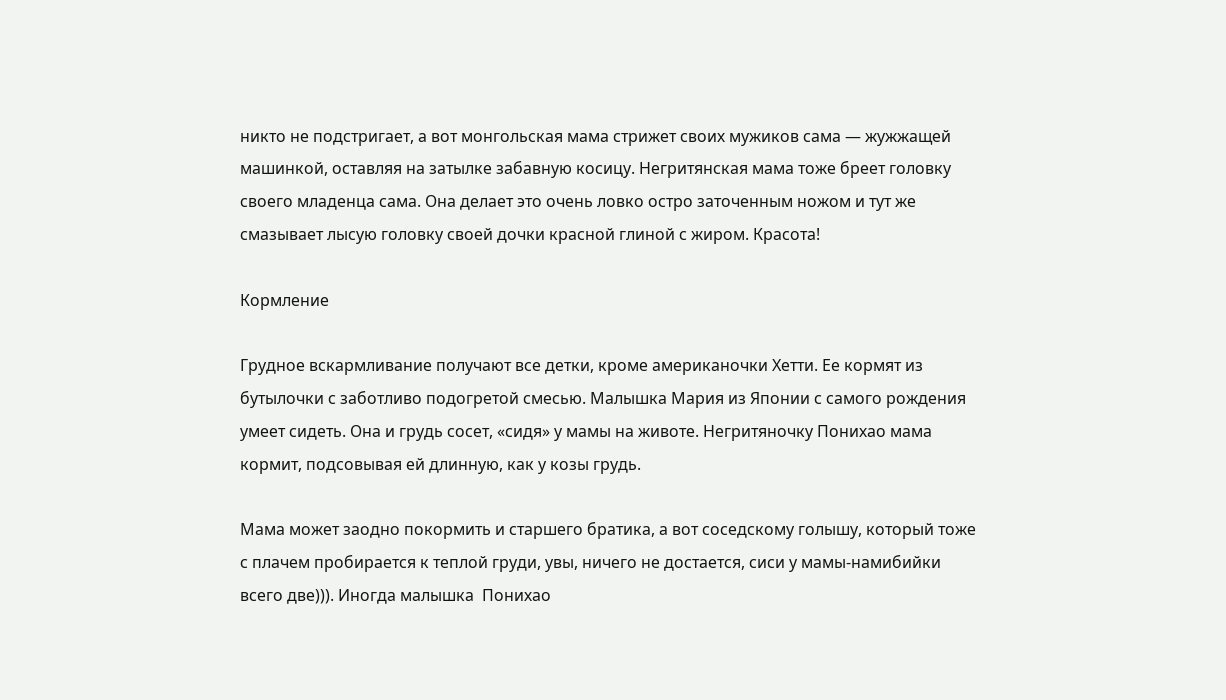никто не подстригает, а вот монгольская мама стрижет своих мужиков сама — жужжащей машинкой, оставляя на затылке забавную косицу. Негритянская мама тоже бреет головку своего младенца сама. Она делает это очень ловко остро заточенным ножом и тут же смазывает лысую головку своей дочки красной глиной с жиром. Красота!

Кормление

Грудное вскармливание получают все детки, кроме американочки Хетти. Ее кормят из бутылочки с заботливо подогретой смесью. Малышка Мария из Японии с самого рождения умеет сидеть. Она и грудь сосет, «сидя» у мамы на животе. Негритяночку Понихао мама кормит, подсовывая ей длинную, как у козы грудь.

Мама может заодно покормить и старшего братика, а вот соседскому голышу, который тоже с плачем пробирается к теплой груди, увы, ничего не достается, сиси у мамы-намибийки всего две))). Иногда малышка  Понихао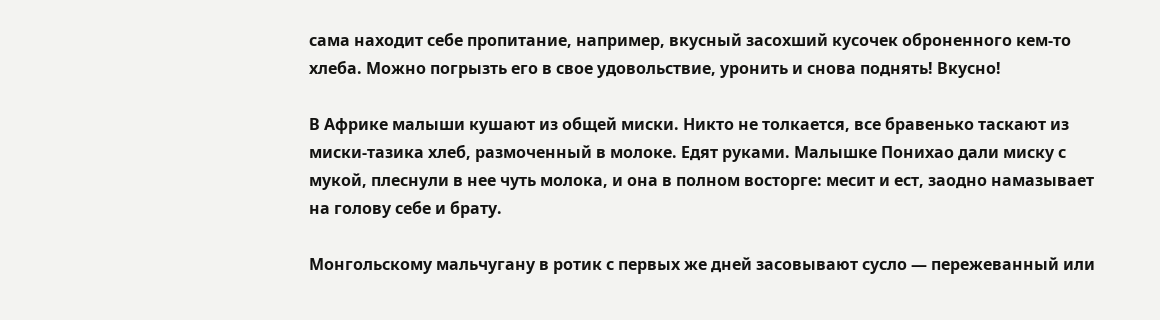сама находит себе пропитание, например, вкусный засохший кусочек оброненного кем-то хлеба. Можно погрызть его в свое удовольствие, уронить и снова поднять! Вкусно!

В Африке малыши кушают из общей миски. Никто не толкается, все бравенько таскают из миски-тазика хлеб, размоченный в молоке. Едят руками. Малышке Понихао дали миску с мукой, плеснули в нее чуть молока, и она в полном восторге: месит и ест, заодно намазывает на голову себе и брату.

Монгольскому мальчугану в ротик с первых же дней засовывают сусло — пережеванный или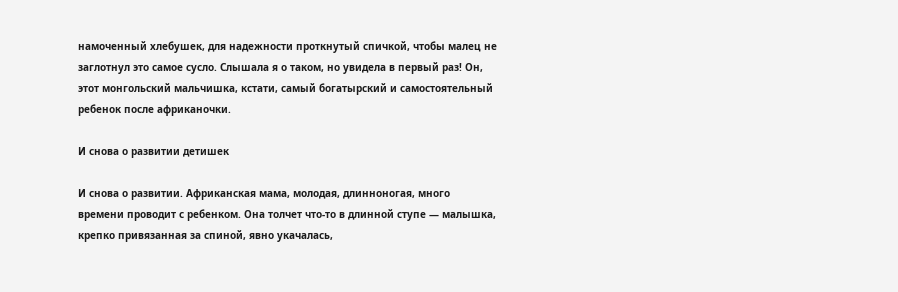намоченный хлебушек, для надежности проткнутый спичкой, чтобы малец не заглотнул это самое сусло. Слышала я о таком, но увидела в первый раз! Он, этот монгольский мальчишка, кстати, самый богатырский и самостоятельный ребенок после африканочки.

И снова о развитии детишек

И снова о развитии. Африканская мама, молодая, длинноногая, много времени проводит с ребенком. Она толчет что-то в длинной ступе — малышка, крепко привязанная за спиной, явно укачалась,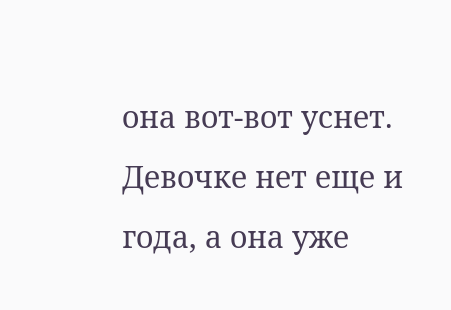она вот-вот уснет. Девочке нет еще и года, а она уже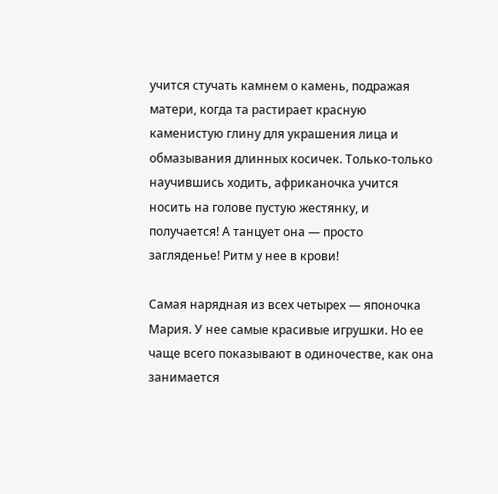учится стучать камнем о камень, подражая матери, когда та растирает красную каменистую глину для украшения лица и обмазывания длинных косичек. Только-только научившись ходить, африканочка учится носить на голове пустую жестянку, и получается! А танцует она — просто загляденье! Ритм у нее в крови!

Самая нарядная из всех четырех — японочка Мария. У нее самые красивые игрушки. Но ее чаще всего показывают в одиночестве, как она занимается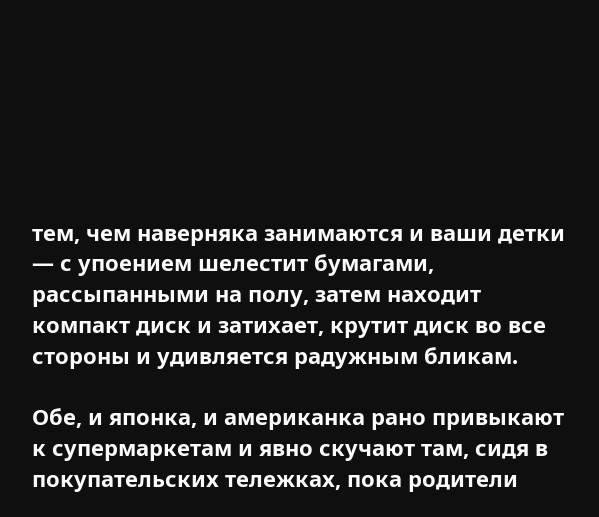тем, чем наверняка занимаются и ваши детки — с упоением шелестит бумагами, рассыпанными на полу, затем находит компакт диск и затихает, крутит диск во все стороны и удивляется радужным бликам.

Обе, и японка, и американка рано привыкают к супермаркетам и явно скучают там, сидя в покупательских тележках, пока родители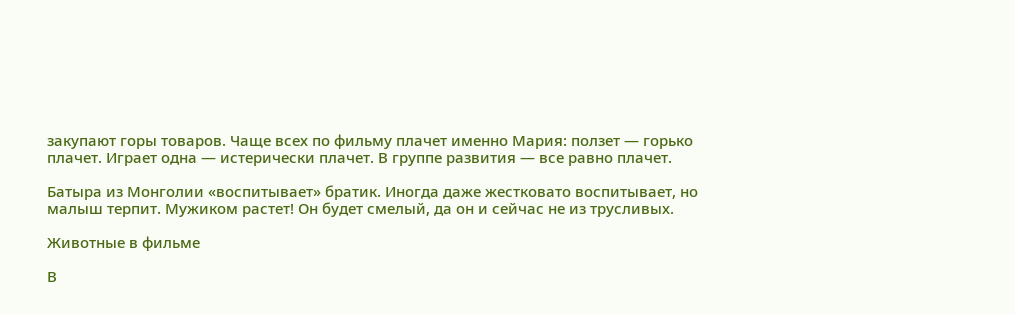закупают горы товаров. Чаще всех по фильму плачет именно Мария: ползет — горько плачет. Играет одна — истерически плачет. В группе развития — все равно плачет.

Батыра из Монголии «воспитывает» братик. Иногда даже жестковато воспитывает, но малыш терпит. Мужиком растет! Он будет смелый, да он и сейчас не из трусливых.

Животные в фильме

В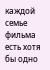каждой семье фильма есть хотя бы одно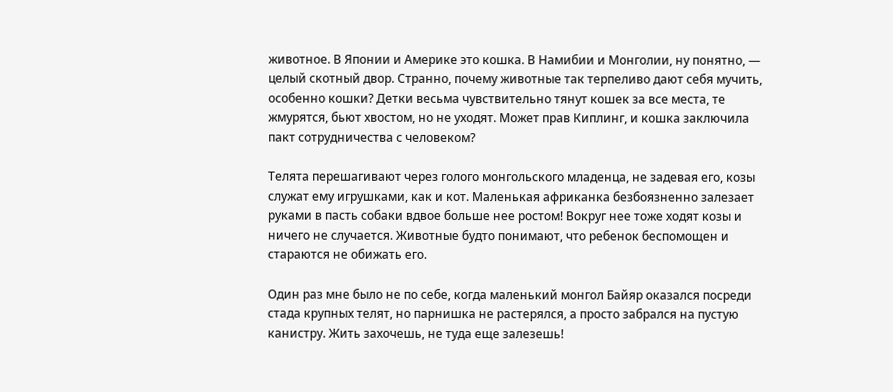животное. В Японии и Америке это кошка. В Намибии и Монголии, ну понятно, — целый скотный двор. Странно, почему животные так терпеливо дают себя мучить, особенно кошки? Детки весьма чувствительно тянут кошек за все места, те жмурятся, бьют хвостом, но не уходят. Может прав Киплинг, и кошка заключила пакт сотрудничества с человеком?

Телята перешагивают через голого монгольского младенца, не задевая его, козы служат ему игрушками, как и кот. Маленькая африканка безбоязненно залезает руками в пасть собаки вдвое больше нее ростом! Вокруг нее тоже ходят козы и ничего не случается. Животные будто понимают, что ребенок беспомощен и стараются не обижать его.

Один раз мне было не по себе, когда маленький монгол Байяр оказался посреди стада крупных телят, но парнишка не растерялся, а просто забрался на пустую канистру. Жить захочешь, не туда еще залезешь!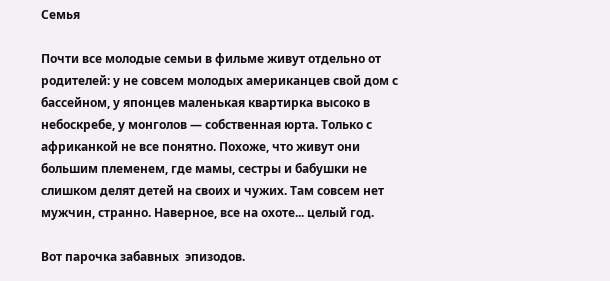Семья

Почти все молодые семьи в фильме живут отдельно от родителей: у не совсем молодых американцев свой дом с бассейном, у японцев маленькая квартирка высоко в небоскребе, у монголов — собственная юрта. Только с африканкой не все понятно. Похоже, что живут они большим племенем, где мамы, сестры и бабушки не слишком делят детей на своих и чужих. Там совсем нет мужчин, странно. Наверное, все на охоте... целый год.

Вот парочка забавных  эпизодов.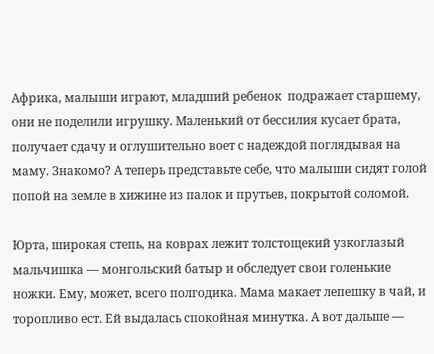Африка, малыши играют, младший ребенок  подражает старшему, они не поделили игрушку. Маленький от бессилия кусает брата, получает сдачу и оглушительно воет с надеждой поглядывая на маму. Знакомо? А теперь представьте себе, что малыши сидят голой попой на земле в хижине из палок и прутьев, покрытой соломой.

Юрта, широкая степь, на коврах лежит толстощекий узкоглазый мальчишка — монгольский батыр и обследует свои голенькие ножки. Ему, может, всего полгодика. Мама макает лепешку в чай, и торопливо ест. Ей выдалась спокойная минутка. А вот дальше —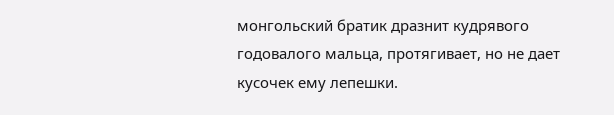монгольский братик дразнит кудрявого годовалого мальца, протягивает, но не дает кусочек ему лепешки.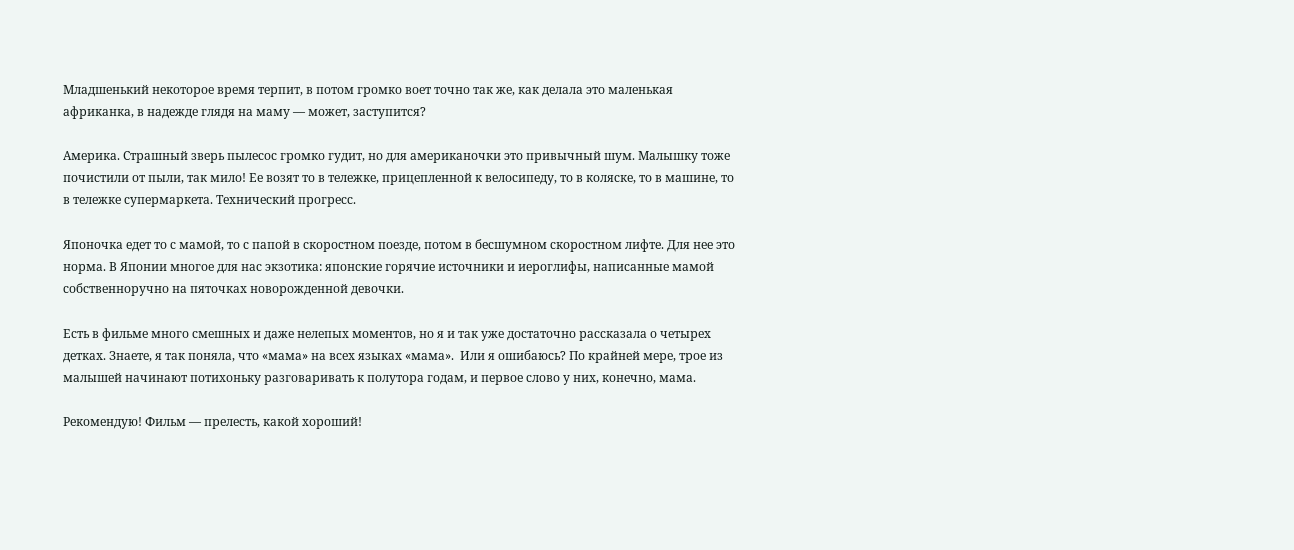Младшенький некоторое время терпит, в потом громко воет точно так же, как делала это маленькая африканка, в надежде глядя на маму — может, заступится?

Америка. Страшный зверь пылесос громко гудит, но для американочки это привычный шум. Малышку тоже почистили от пыли, так мило! Ее возят то в тележке, прицепленной к велосипеду, то в коляске, то в машине, то в тележке супермаркета. Технический прогресс.

Японочка едет то с мамой, то с папой в скоростном поезде, потом в бесшумном скоростном лифте. Для нее это норма. В Японии многое для нас экзотика: японские горячие источники и иероглифы, написанные мамой собственноручно на пяточках новорожденной девочки.

Есть в фильме много смешных и даже нелепых моментов, но я и так уже достаточно рассказала о четырех детках. Знаете, я так поняла, что «мама» на всех языках «мама».  Или я ошибаюсь? По крайней мере, трое из малышей начинают потихоньку разговаривать к полутора годам, и первое слово у них, конечно, мама.

Рекомендую! Фильм — прелесть, какой хороший!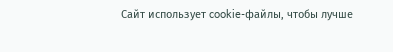Сайт использует cookie-файлы, чтобы лучше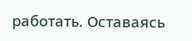работать. Оставаясь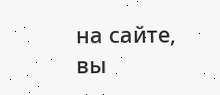на сайте, вы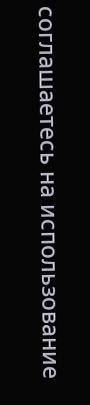соглашаетесь на использование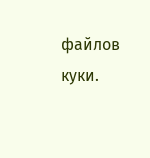файлов куки.